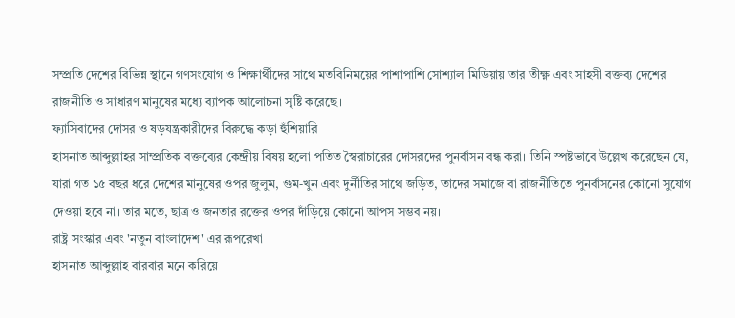সম্প্রতি দেশের বিভিন্ন স্থানে গণসংযোগ ও শিক্ষার্থীদের সাথে মতবিনিময়ের পাশাপাশি সোশ্যাল মিডিয়ায় তার তীক্ষ্ণ এবং সাহসী বক্তব্য দেশের রাজনীতি ও সাধারণ মানুষের মধ্যে ব্যাপক আলোচনা সৃষ্টি করেছে।
ফ্যাসিবাদের দোসর ও ষড়যন্ত্রকারীদের বিরুদ্ধে কড়া হুঁশিয়ারি
হাসনাত আব্দুল্লাহর সাম্প্রতিক বক্তব্যের কেন্দ্রীয় বিষয় হলো পতিত স্বৈরাচারের দোসরদের পুনর্বাসন বন্ধ করা। তিনি স্পষ্টভাবে উল্লেখ করেছেন যে, যারা গত ১৫ বছর ধরে দেশের মানুষের ওপর জুলুম, গুম-খুন এবং দুর্নীতির সাথে জড়িত, তাদের সমাজে বা রাজনীতিতে পুনর্বাসনের কোনো সুযোগ দেওয়া হবে না। তার মতে, ছাত্র ও জনতার রক্তের ওপর দাঁড়িয়ে কোনো আপস সম্ভব নয়।
রাষ্ট্র সংস্কার এবং 'নতুন বাংলাদেশ' এর রূপরেখা
হাসনাত আব্দুল্লাহ বারবার মনে করিয়ে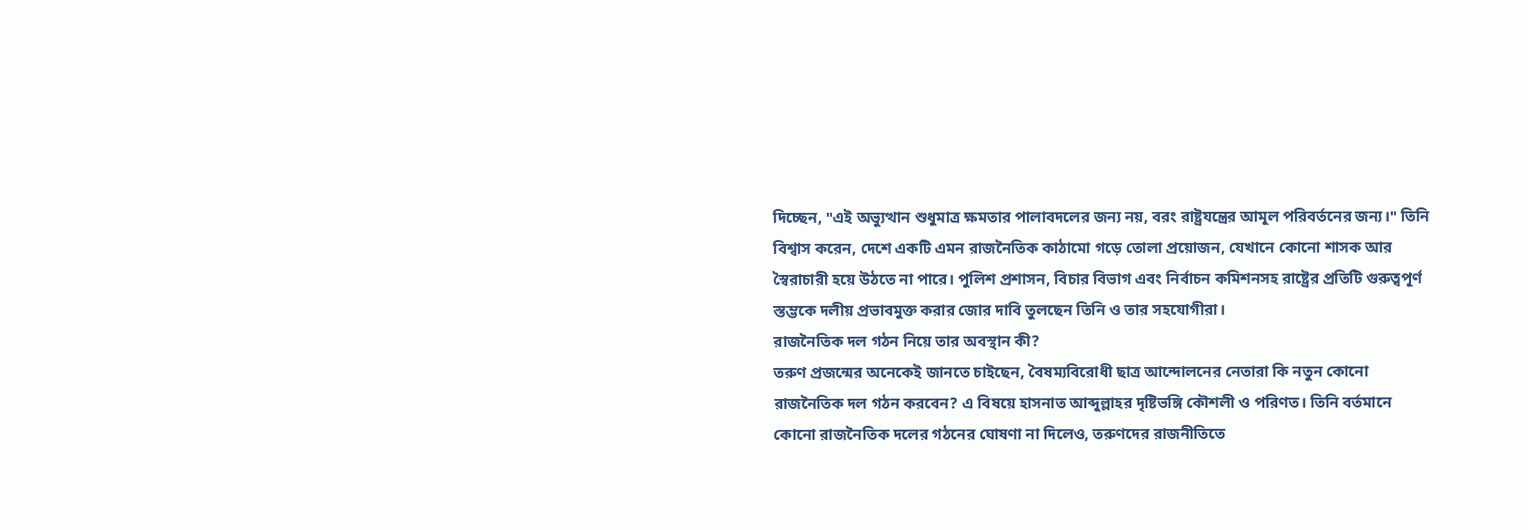দিচ্ছেন, "এই অভ্যুত্থান শুধুমাত্র ক্ষমতার পালাবদলের জন্য নয়, বরং রাষ্ট্রযন্ত্রের আমূল পরিবর্তনের জন্য।" তিনি বিশ্বাস করেন, দেশে একটি এমন রাজনৈতিক কাঠামো গড়ে তোলা প্রয়োজন, যেখানে কোনো শাসক আর স্বৈরাচারী হয়ে উঠতে না পারে। পুলিশ প্রশাসন, বিচার বিভাগ এবং নির্বাচন কমিশনসহ রাষ্ট্রের প্রতিটি গুরুত্বপূর্ণ স্তম্ভকে দলীয় প্রভাবমুক্ত করার জোর দাবি তুলছেন তিনি ও তার সহযোগীরা।
রাজনৈতিক দল গঠন নিয়ে তার অবস্থান কী?
তরুণ প্রজন্মের অনেকেই জানতে চাইছেন, বৈষম্যবিরোধী ছাত্র আন্দোলনের নেতারা কি নতুন কোনো রাজনৈতিক দল গঠন করবেন? এ বিষয়ে হাসনাত আব্দুল্লাহর দৃষ্টিভঙ্গি কৌশলী ও পরিণত। তিনি বর্তমানে কোনো রাজনৈতিক দলের গঠনের ঘোষণা না দিলেও, তরুণদের রাজনীতিতে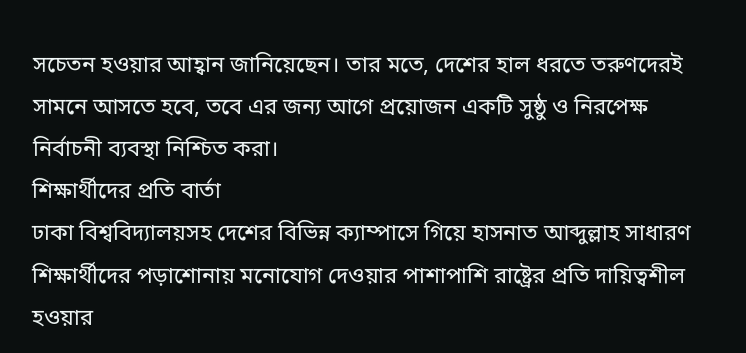সচেতন হওয়ার আহ্বান জানিয়েছেন। তার মতে, দেশের হাল ধরতে তরুণদেরই সামনে আসতে হবে, তবে এর জন্য আগে প্রয়োজন একটি সুষ্ঠু ও নিরপেক্ষ নির্বাচনী ব্যবস্থা নিশ্চিত করা।
শিক্ষার্থীদের প্রতি বার্তা
ঢাকা বিশ্ববিদ্যালয়সহ দেশের বিভিন্ন ক্যাম্পাসে গিয়ে হাসনাত আব্দুল্লাহ সাধারণ শিক্ষার্থীদের পড়াশোনায় মনোযোগ দেওয়ার পাশাপাশি রাষ্ট্রের প্রতি দায়িত্বশীল হওয়ার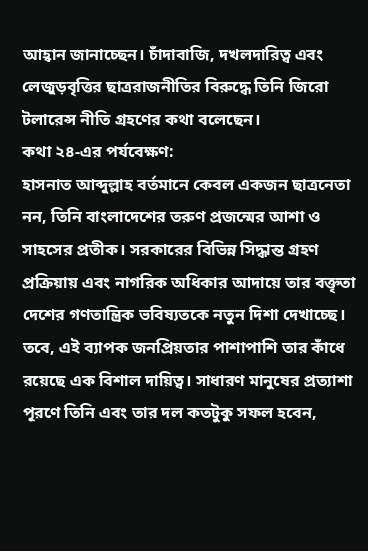আহ্বান জানাচ্ছেন। চাঁদাবাজি, দখলদারিত্ব এবং লেজুড়বৃত্তির ছাত্ররাজনীতির বিরুদ্ধে তিনি জিরো টলারেন্স নীতি গ্রহণের কথা বলেছেন।
কথা ২৪-এর পর্যবেক্ষণ:
হাসনাত আব্দুল্লাহ বর্তমানে কেবল একজন ছাত্রনেতা নন, তিনি বাংলাদেশের তরুণ প্রজন্মের আশা ও সাহসের প্রতীক। সরকারের বিভিন্ন সিদ্ধান্ত গ্রহণ প্রক্রিয়ায় এবং নাগরিক অধিকার আদায়ে তার বক্তৃতা দেশের গণতান্ত্রিক ভবিষ্যতকে নতুন দিশা দেখাচ্ছে। তবে, এই ব্যাপক জনপ্রিয়তার পাশাপাশি তার কাঁধে রয়েছে এক বিশাল দায়িত্ব। সাধারণ মানুষের প্রত্যাশা পূরণে তিনি এবং তার দল কতটুকু সফল হবেন,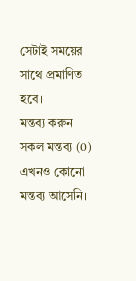সেটাই সময়ের সাথে প্রমাণিত হবে।
মন্তব্য করুন
সকল মন্তব্য (0)
এখনও কোনো মন্তব্য আসেনি।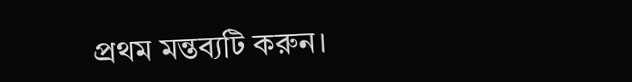প্রথম মন্তব্যটি করুন।